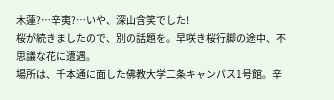木蓮?…辛夷?…いや、深山含笑でした!
桜が続きましたので、別の話題を。早咲き桜行脚の途中、不思議な花に遭遇。
場所は、千本通に面した佛教大学二条キャンパス1号館。辛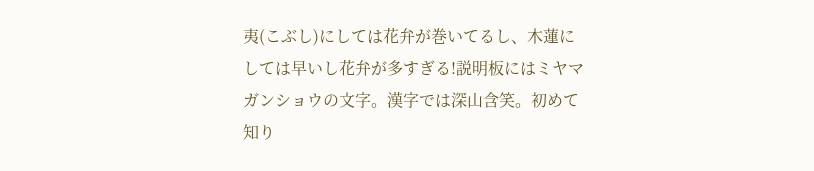夷(こぶし)にしては花弁が巻いてるし、木蓮にしては早いし花弁が多すぎる!説明板にはミヤマガンショウの文字。漢字では深山含笑。初めて知り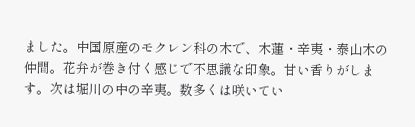ました。中国原産のモクレン科の木で、木蓮・辛夷・泰山木の仲間。花弁が巻き付く感じで不思議な印象。甘い香りがします。次は堀川の中の辛夷。数多くは咲いてい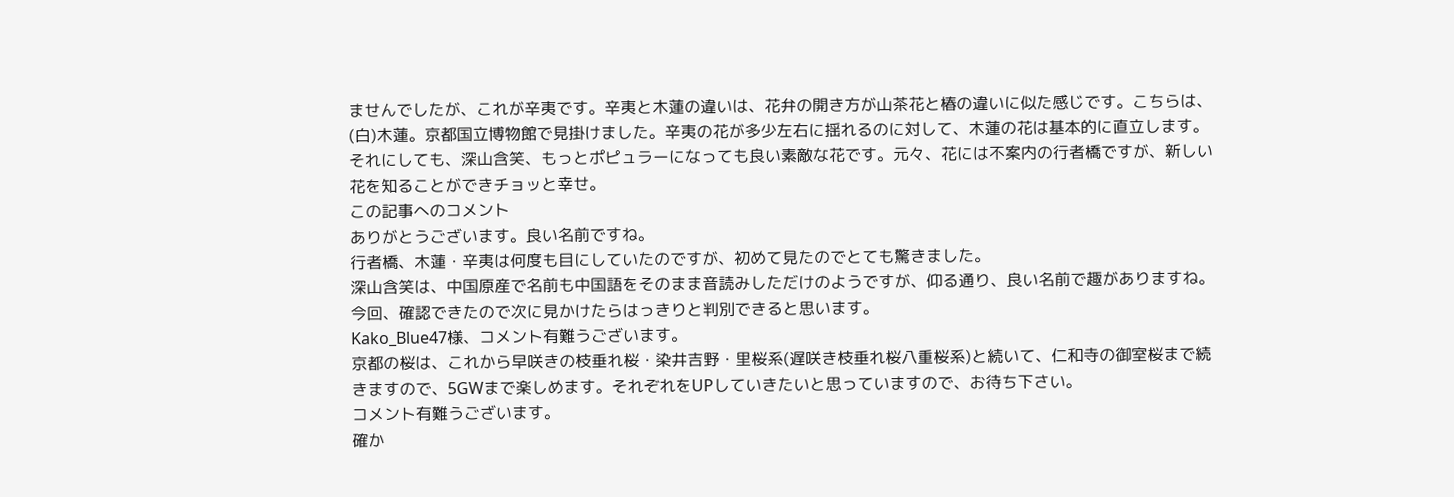ませんでしたが、これが辛夷です。辛夷と木蓮の違いは、花弁の開き方が山茶花と椿の違いに似た感じです。こちらは、(白)木蓮。京都国立博物館で見掛けました。辛夷の花が多少左右に揺れるのに対して、木蓮の花は基本的に直立します。それにしても、深山含笑、もっとポピュラーになっても良い素敵な花です。元々、花には不案内の行者橋ですが、新しい花を知ることができチョッと幸せ。
この記事へのコメント
ありがとうございます。良い名前ですね。
行者橋、木蓮・辛夷は何度も目にしていたのですが、初めて見たのでとても驚きました。
深山含笑は、中国原産で名前も中国語をそのまま音読みしただけのようですが、仰る通り、良い名前で趣がありますね。
今回、確認できたので次に見かけたらはっきりと判別できると思います。
Kako_Blue47様、コメント有難うございます。
京都の桜は、これから早咲きの枝垂れ桜・染井吉野・里桜系(遅咲き枝垂れ桜八重桜系)と続いて、仁和寺の御室桜まで続きますので、5GWまで楽しめます。それぞれをUPしていきたいと思っていますので、お待ち下さい。
コメント有難うございます。
確か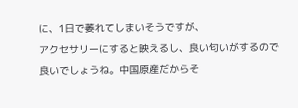に、1日で萎れてしまいそうですが、
アクセサリーにすると映えるし、良い匂いがするので
良いでしょうね。中国原産だからそ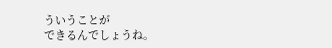ういうことが
できるんでしょうね。